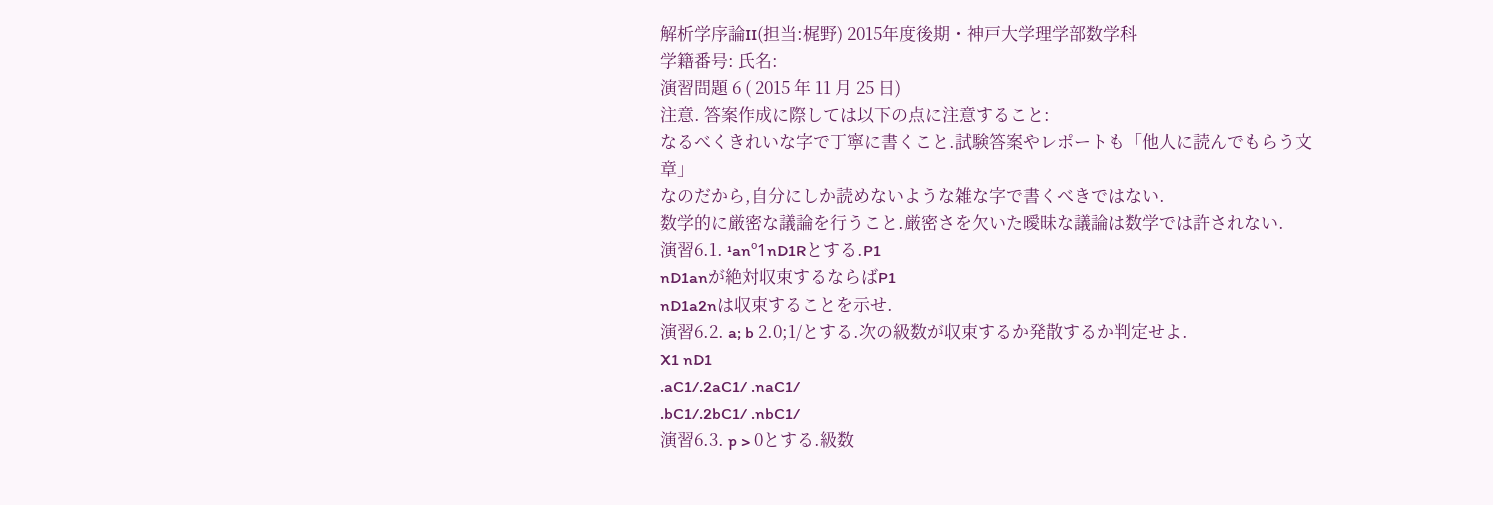解析学序論II(担当:梶野) 2015年度後期・神戸大学理学部数学科
学籍番号: 氏名:
演習問題 6 ( 2015 年 11 月 25 日)
注意. 答案作成に際しては以下の点に注意すること:
なるべくきれいな字で丁寧に書くこと.試験答案やレポートも「他人に読んでもらう文章」
なのだから,自分にしか読めないような雑な字で書くべきではない.
数学的に厳密な議論を行うこと.厳密さを欠いた曖昧な議論は数学では許されない.
演習6.1. ¹anº1nD1Rとする.P1
nD1anが絶対収束するならばP1
nD1a2nは収束することを示せ.
演習6.2. a; b 2.0;1/とする.次の級数が収束するか発散するか判定せよ.
X1 nD1
.aC1/.2aC1/ .naC1/
.bC1/.2bC1/ .nbC1/
演習6.3. p > 0とする.級数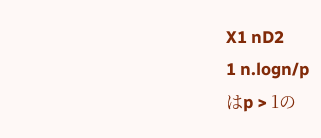X1 nD2
1 n.logn/p
はp > 1の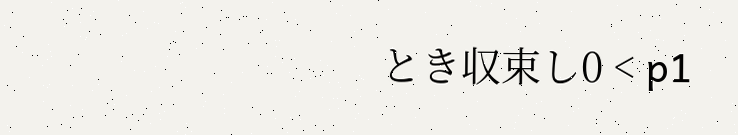とき収束し0 < p1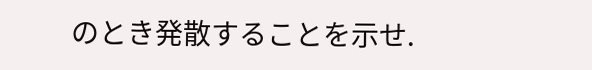のとき発散することを示せ.